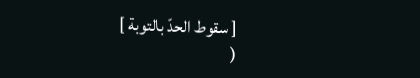[ سقوط الحدّ بالتوبة ]
(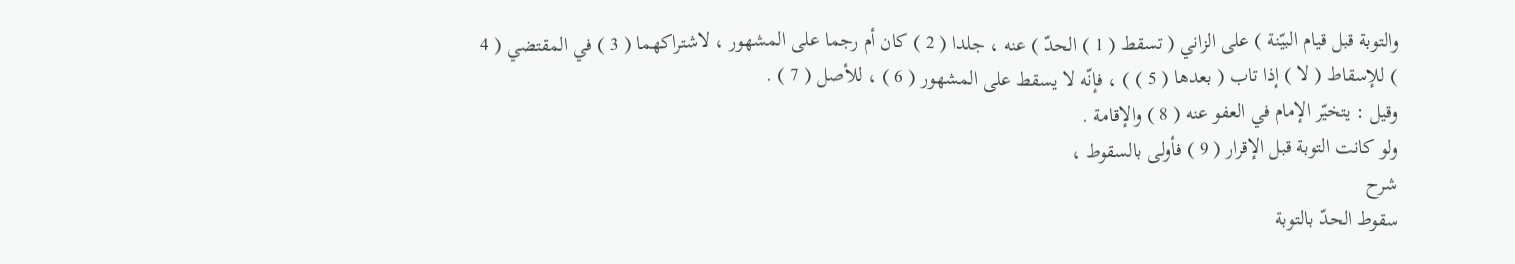والتوبة قبل قيام البيّنة ) على الزاني ( تسقط ( 1 ) الحدّ ) عنه ، جلدا ( 2 ) كان أم رجما على المشهور ، لاشتراكهما ( 3 ) في المقتضي ( 4 ) للإسقاط ( لا ) إذا تاب ( بعدها ( 5 ) ) ، فإنّه لا يسقط على المشهور ( 6 ) ، للأصل ( 7 ) .
وقيل : يتخيّر الإمام في العفو عنه ( 8 ) والإقامة .
ولو كانت التوبة قبل الإقرار ( 9 ) فأولى بالسقوط ،
شرح
سقوط الحدّ بالتوبة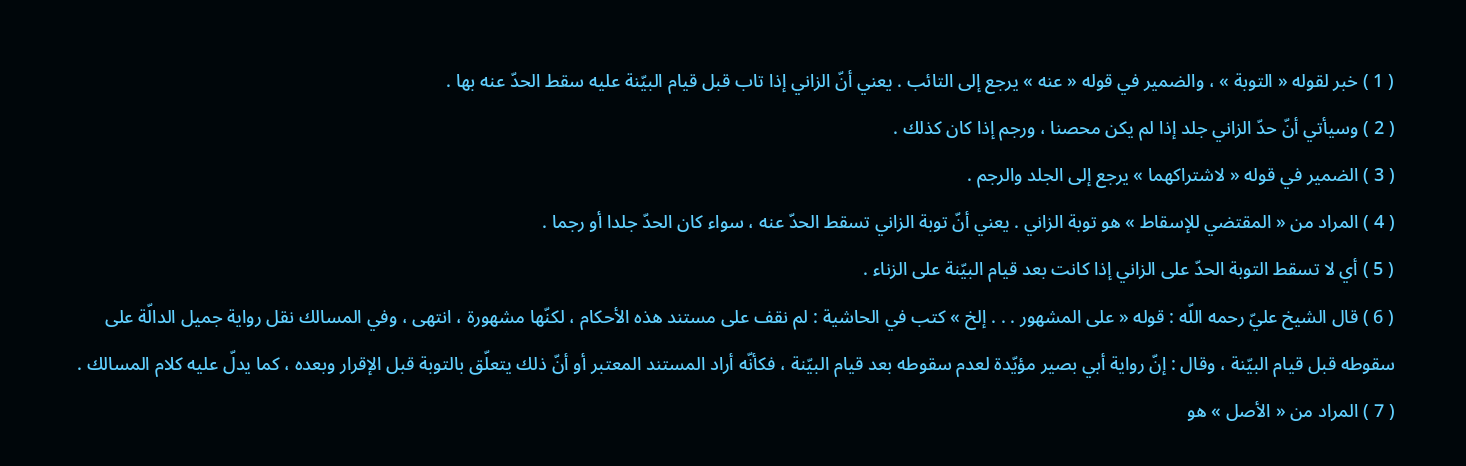( 1 ) خبر لقوله « التوبة » ، والضمير في قوله « عنه » يرجع إلى التائب . يعني أنّ الزاني إذا تاب قبل قيام البيّنة عليه سقط الحدّ عنه بها .
( 2 ) وسيأتي أنّ حدّ الزاني جلد إذا لم يكن محصنا ، ورجم إذا كان كذلك .
( 3 ) الضمير في قوله « لاشتراكهما » يرجع إلى الجلد والرجم .
( 4 ) المراد من « المقتضي للإسقاط » هو توبة الزاني . يعني أنّ توبة الزاني تسقط الحدّ عنه ، سواء كان الحدّ جلدا أو رجما .
( 5 ) أي لا تسقط التوبة الحدّ على الزاني إذا كانت بعد قيام البيّنة على الزناء .
( 6 ) قال الشيخ عليّ رحمه اللّه : قوله « على المشهور . . . إلخ » كتب في الحاشية : لم نقف على مستند هذه الأحكام ، لكنّها مشهورة ، انتهى ، وفي المسالك نقل رواية جميل الدالّة على سقوطه قبل قيام البيّنة ، وقال : إنّ رواية أبي بصير مؤيّدة لعدم سقوطه بعد قيام البيّنة ، فكأنّه أراد المستند المعتبر أو أنّ ذلك يتعلّق بالتوبة قبل الإقرار وبعده ، كما يدلّ عليه كلام المسالك .
( 7 ) المراد من « الأصل » هو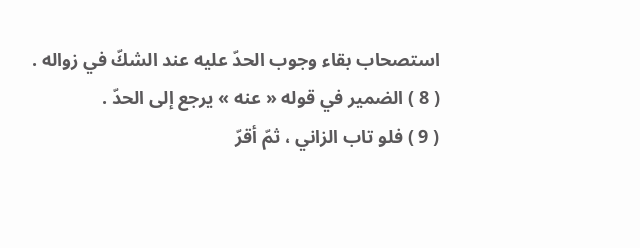استصحاب بقاء وجوب الحدّ عليه عند الشكّ في زواله .
( 8 ) الضمير في قوله « عنه » يرجع إلى الحدّ .
( 9 ) فلو تاب الزاني ، ثمّ أقرّ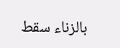بالزناء سقط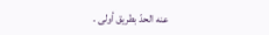عنه الحدّ بطريق أولى .